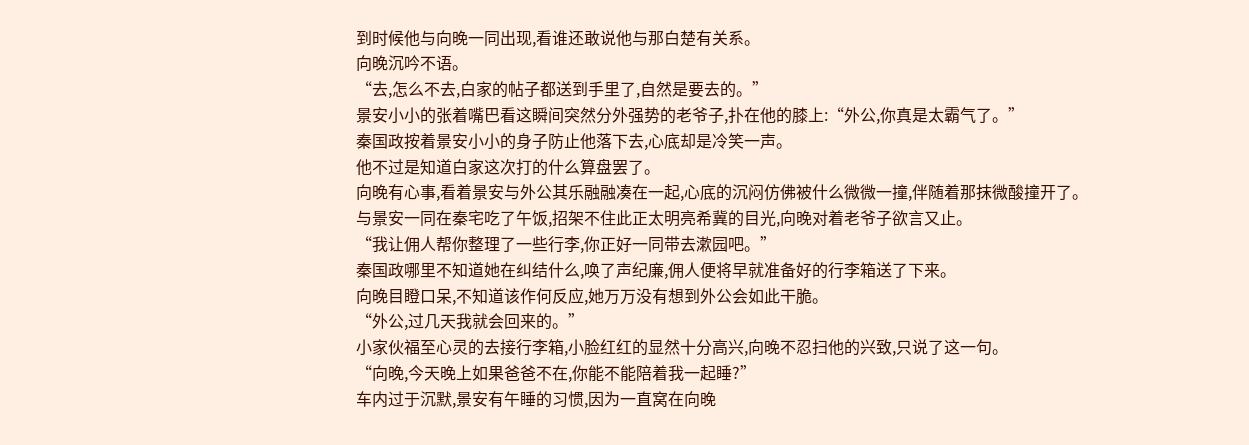到时候他与向晚一同出现,看谁还敢说他与那白楚有关系。
向晚沉吟不语。
“去,怎么不去,白家的帖子都送到手里了,自然是要去的。”
景安小小的张着嘴巴看这瞬间突然分外强势的老爷子,扑在他的膝上:“外公,你真是太霸气了。”
秦国政按着景安小小的身子防止他落下去,心底却是冷笑一声。
他不过是知道白家这次打的什么算盘罢了。
向晚有心事,看着景安与外公其乐融融凑在一起,心底的沉闷仿佛被什么微微一撞,伴随着那抹微酸撞开了。
与景安一同在秦宅吃了午饭,招架不住此正太明亮希冀的目光,向晚对着老爷子欲言又止。
“我让佣人帮你整理了一些行李,你正好一同带去漱园吧。”
秦国政哪里不知道她在纠结什么,唤了声纪廉,佣人便将早就准备好的行李箱送了下来。
向晚目瞪口呆,不知道该作何反应,她万万没有想到外公会如此干脆。
“外公,过几天我就会回来的。”
小家伙福至心灵的去接行李箱,小脸红红的显然十分高兴,向晚不忍扫他的兴致,只说了这一句。
“向晚,今天晚上如果爸爸不在,你能不能陪着我一起睡?”
车内过于沉默,景安有午睡的习惯,因为一直窝在向晚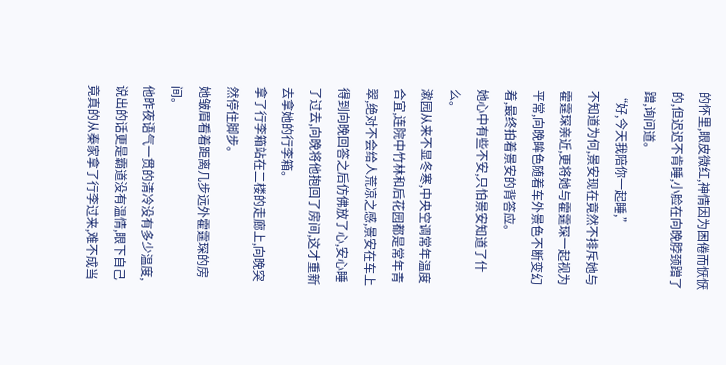的怀里,眼皮微红,神情因为困倦而恹恹的,但迟迟不肯睡,小脸在向晚脖颈蹭了蹭,询问道。
“好,今天我陪你一起睡,”
不知道为何,景安现在竟然不排斥她与霍霆琛亲近,更将她与霍霆琛一起视为平常,向晚眸色随着车外景色不断变幻着,最终拍着景安的背答应。
她心中有些不安,只怕景安知道了什么。
漱园从来不显冬寒,中央空调常年温度合宜,连院中竹林和后花园都是常年青翠,绝对不会给人荒凉之感,景安在车上得到向晚回答之后仿佛放了心,安心睡了过去,向晚将他抱回了房间,这才重新去拿她的行李箱。
拿了行李箱站在二楼的走廊上,向晚突然停住脚步。
她皱眉看着距离几步远外霍霆琛的房间。
他昨夜语气一贯的清冷没有多少温度,说出的话更是霸道没有温情,眼下自己竟真的从秦家拿了行李过来,难不成当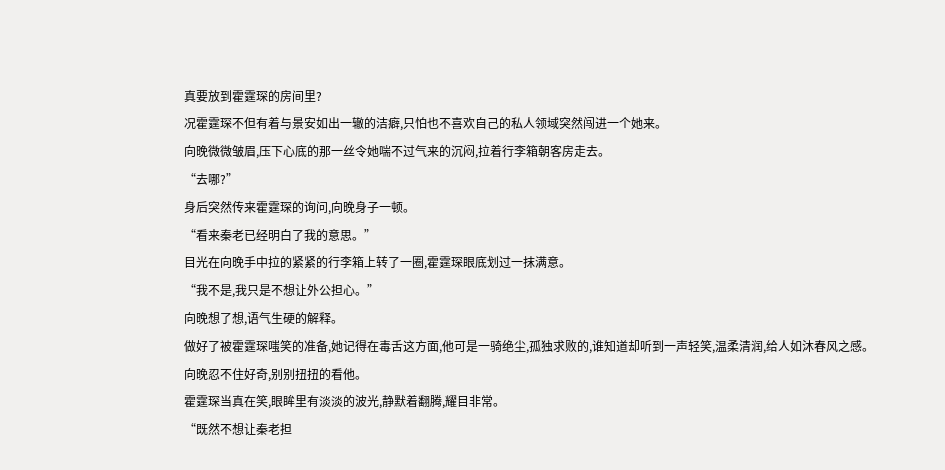真要放到霍霆琛的房间里?
况霍霆琛不但有着与景安如出一辙的洁癖,只怕也不喜欢自己的私人领域突然闯进一个她来。
向晚微微皱眉,压下心底的那一丝令她喘不过气来的沉闷,拉着行李箱朝客房走去。
“去哪?”
身后突然传来霍霆琛的询问,向晚身子一顿。
“看来秦老已经明白了我的意思。”
目光在向晚手中拉的紧紧的行李箱上转了一圈,霍霆琛眼底划过一抹满意。
“我不是,我只是不想让外公担心。”
向晚想了想,语气生硬的解释。
做好了被霍霆琛嗤笑的准备,她记得在毒舌这方面,他可是一骑绝尘,孤独求败的,谁知道却听到一声轻笑,温柔清润,给人如沐春风之感。
向晚忍不住好奇,别别扭扭的看他。
霍霆琛当真在笑,眼眸里有淡淡的波光,静默着翻腾,耀目非常。
“既然不想让秦老担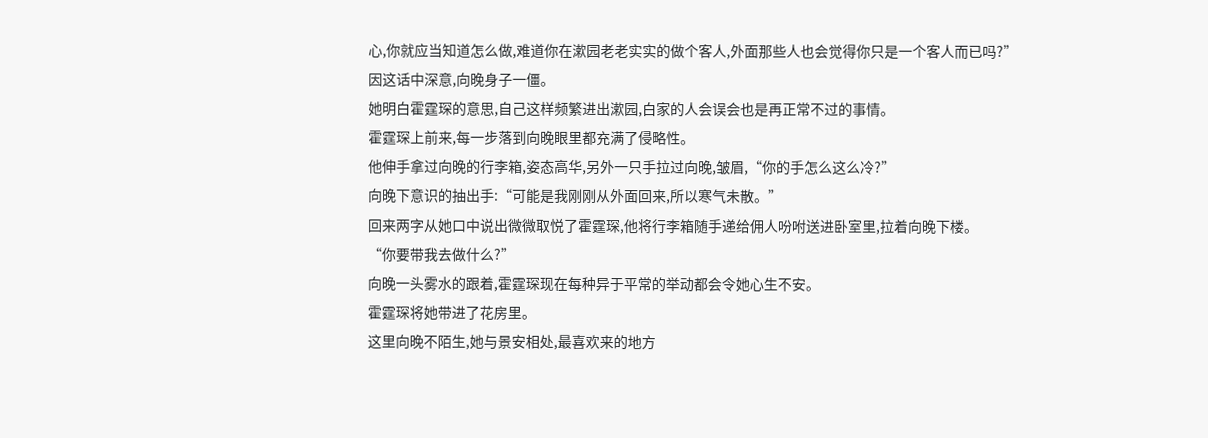心,你就应当知道怎么做,难道你在漱园老老实实的做个客人,外面那些人也会觉得你只是一个客人而已吗?”
因这话中深意,向晚身子一僵。
她明白霍霆琛的意思,自己这样频繁进出漱园,白家的人会误会也是再正常不过的事情。
霍霆琛上前来,每一步落到向晚眼里都充满了侵略性。
他伸手拿过向晚的行李箱,姿态高华,另外一只手拉过向晚,皱眉,“你的手怎么这么冷?”
向晚下意识的抽出手:“可能是我刚刚从外面回来,所以寒气未散。”
回来两字从她口中说出微微取悦了霍霆琛,他将行李箱随手递给佣人吩咐送进卧室里,拉着向晚下楼。
“你要带我去做什么?”
向晚一头雾水的跟着,霍霆琛现在每种异于平常的举动都会令她心生不安。
霍霆琛将她带进了花房里。
这里向晚不陌生,她与景安相处,最喜欢来的地方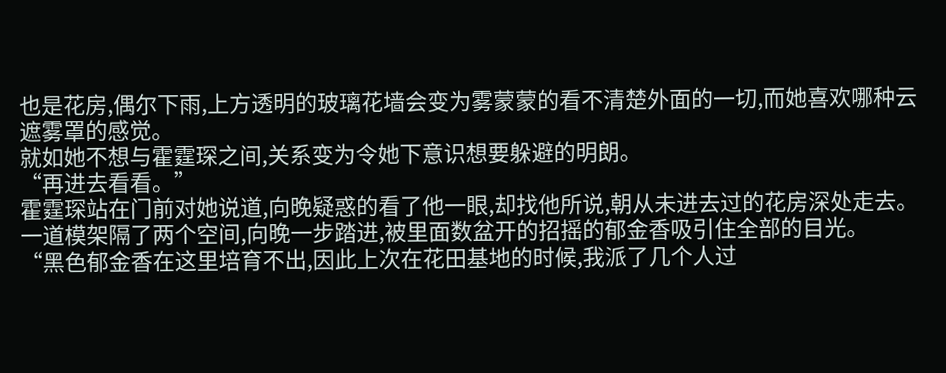也是花房,偶尔下雨,上方透明的玻璃花墙会变为雾蒙蒙的看不清楚外面的一切,而她喜欢哪种云遮雾罩的感觉。
就如她不想与霍霆琛之间,关系变为令她下意识想要躲避的明朗。
“再进去看看。”
霍霆琛站在门前对她说道,向晚疑惑的看了他一眼,却找他所说,朝从未进去过的花房深处走去。
一道模架隔了两个空间,向晚一步踏进,被里面数盆开的招摇的郁金香吸引住全部的目光。
“黑色郁金香在这里培育不出,因此上次在花田基地的时候,我派了几个人过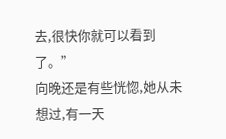去,很快你就可以看到了。”
向晚还是有些恍惚,她从未想过,有一天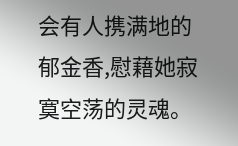会有人携满地的郁金香,慰藉她寂寞空荡的灵魂。